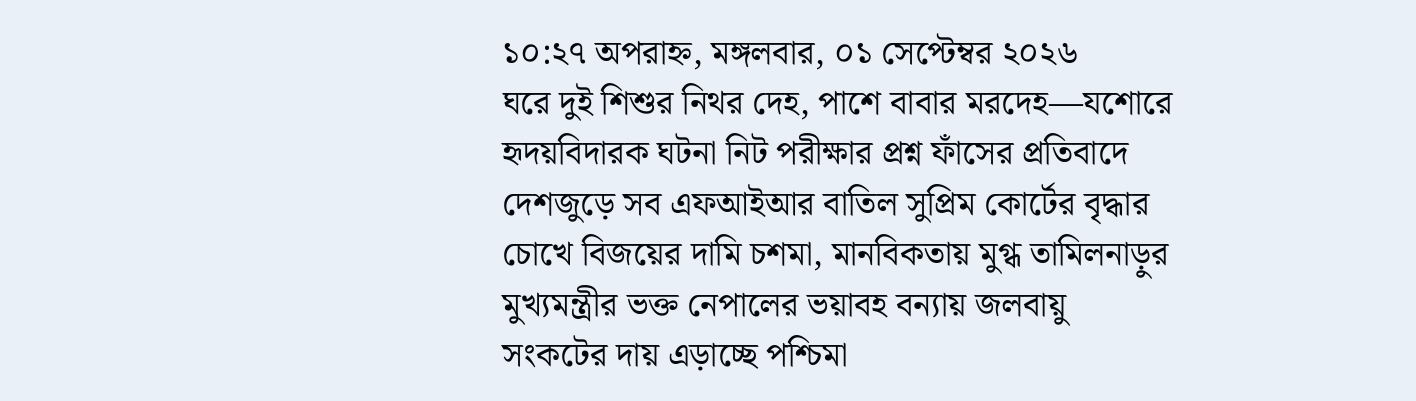১০:২৭ অপরাহ্ন, মঙ্গলবার, ০১ সেপ্টেম্বর ২০২৬
ঘরে দুই শিশুর নিথর দেহ, পাশে বাবার মরদেহ—যশোরে হৃদয়বিদারক ঘটনা নিট পরীক্ষার প্রশ্ন ফাঁসের প্রতিবাদে দেশজুড়ে সব এফআইআর বাতিল সুপ্রিম কোর্টের বৃদ্ধার চোখে বিজয়ের দামি চশমা, মানবিকতায় মুগ্ধ তামিলনাড়ুর মুখ্যমন্ত্রীর ভক্ত নেপালের ভয়াবহ বন্যায় জলবায়ু সংকটের দায় এড়াচ্ছে পশ্চিমা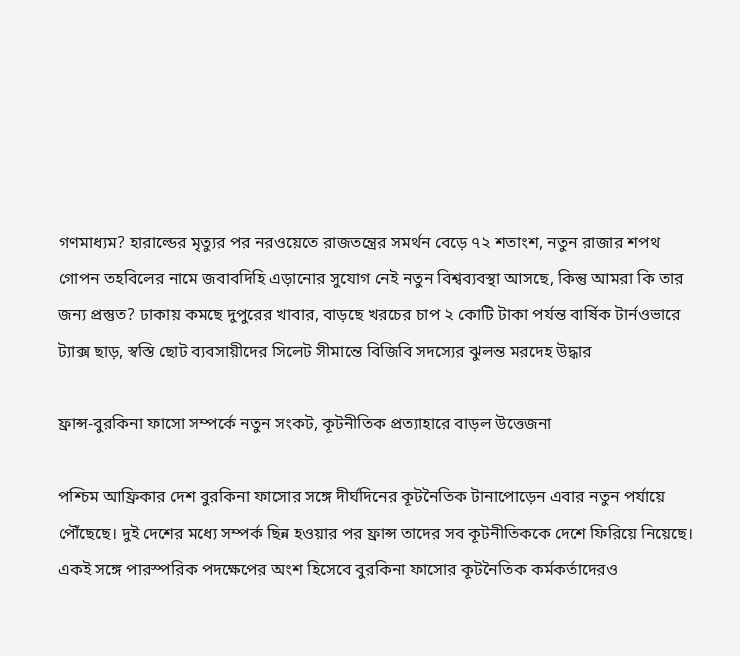গণমাধ্যম? হারাল্ডের মৃত্যুর পর নরওয়েতে রাজতন্ত্রের সমর্থন বেড়ে ৭২ শতাংশ, নতুন রাজার শপথ গোপন তহবিলের নামে জবাবদিহি এড়ানোর সুযোগ নেই নতুন বিশ্বব্যবস্থা আসছে, কিন্তু আমরা কি তার জন্য প্রস্তুত? ঢাকায় কমছে দুপুরের খাবার, বাড়ছে খরচের চাপ ২ কোটি টাকা পর্যন্ত বার্ষিক টার্নওভারে ট্যাক্স ছাড়, স্বস্তি ছোট ব্যবসায়ীদের সিলেট সীমান্তে বিজিবি সদস্যের ঝুলন্ত মরদেহ উদ্ধার

ফ্রান্স-বুরকিনা ফাসো সম্পর্কে নতুন সংকট, কূটনীতিক প্রত্যাহারে বাড়ল উত্তেজনা

পশ্চিম আফ্রিকার দেশ বুরকিনা ফাসোর সঙ্গে দীর্ঘদিনের কূটনৈতিক টানাপোড়েন এবার নতুন পর্যায়ে পৌঁছেছে। দুই দেশের মধ্যে সম্পর্ক ছিন্ন হওয়ার পর ফ্রান্স তাদের সব কূটনীতিককে দেশে ফিরিয়ে নিয়েছে। একই সঙ্গে পারস্পরিক পদক্ষেপের অংশ হিসেবে বুরকিনা ফাসোর কূটনৈতিক কর্মকর্তাদেরও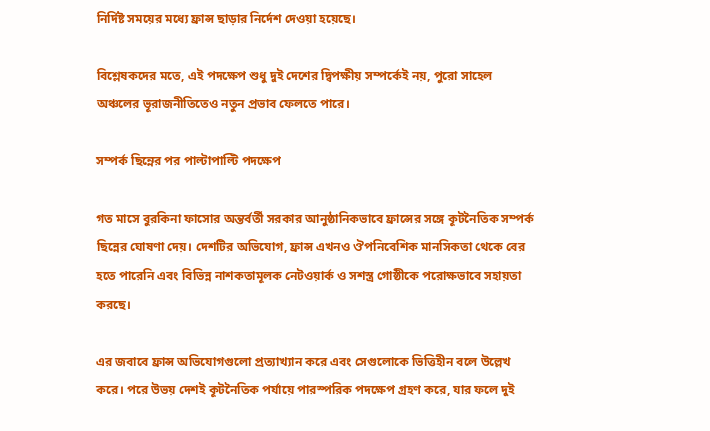নির্দিষ্ট সময়ের মধ্যে ফ্রান্স ছাড়ার নির্দেশ দেওয়া হয়েছে।

বিশ্লেষকদের মতে, এই পদক্ষেপ শুধু দুই দেশের দ্বিপক্ষীয় সম্পর্কেই নয়, পুরো সাহেল অঞ্চলের ভূরাজনীতিতেও নতুন প্রভাব ফেলতে পারে।

সম্পর্ক ছিন্নের পর পাল্টাপাল্টি পদক্ষেপ

গত মাসে বুরকিনা ফাসোর অন্তর্বর্তী সরকার আনুষ্ঠানিকভাবে ফ্রান্সের সঙ্গে কূটনৈতিক সম্পর্ক ছিন্নের ঘোষণা দেয়। দেশটির অভিযোগ, ফ্রান্স এখনও ঔপনিবেশিক মানসিকতা থেকে বের হতে পারেনি এবং বিভিন্ন নাশকতামূলক নেটওয়ার্ক ও সশস্ত্র গোষ্ঠীকে পরোক্ষভাবে সহায়তা করছে।

এর জবাবে ফ্রান্স অভিযোগগুলো প্রত্যাখ্যান করে এবং সেগুলোকে ভিত্তিহীন বলে উল্লেখ করে। পরে উভয় দেশই কূটনৈতিক পর্যায়ে পারস্পরিক পদক্ষেপ গ্রহণ করে, যার ফলে দুই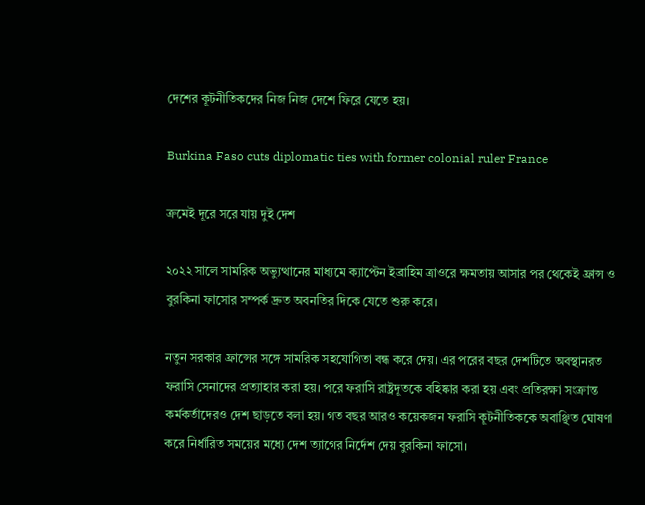দেশের কূটনীতিকদের নিজ নিজ দেশে ফিরে যেতে হয়।

Burkina Faso cuts diplomatic ties with former colonial ruler France

ক্রমেই দূরে সরে যায় দুই দেশ

২০২২ সালে সামরিক অভ্যুত্থানের মাধ্যমে ক্যাপ্টেন ইব্রাহিম ত্রাওরে ক্ষমতায় আসার পর থেকেই ফ্রান্স ও বুরকিনা ফাসোর সম্পর্ক দ্রুত অবনতির দিকে যেতে শুরু করে।

নতুন সরকার ফ্রান্সের সঙ্গে সামরিক সহযোগিতা বন্ধ করে দেয়। এর পরের বছর দেশটিতে অবস্থানরত ফরাসি সেনাদের প্রত্যাহার করা হয়। পরে ফরাসি রাষ্ট্রদূতকে বহিষ্কার করা হয় এবং প্রতিরক্ষা সংক্রান্ত কর্মকর্তাদেরও দেশ ছাড়তে বলা হয়। গত বছর আরও কয়েকজন ফরাসি কূটনীতিককে অবাঞ্ছিত ঘোষণা করে নির্ধারিত সময়ের মধ্যে দেশ ত্যাগের নির্দেশ দেয় বুরকিনা ফাসো।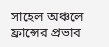সাহেল অঞ্চলে ফ্রান্সের প্রভাব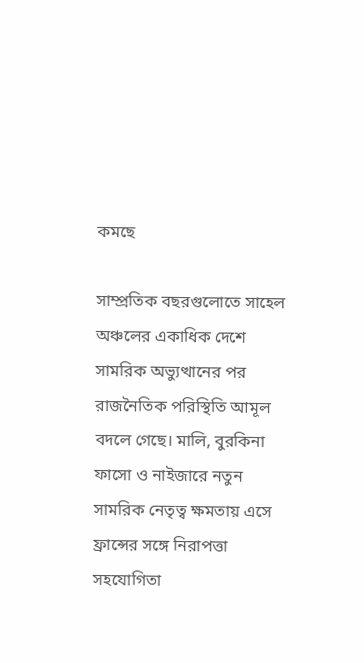কমছে

সাম্প্রতিক বছরগুলোতে সাহেল অঞ্চলের একাধিক দেশে সামরিক অভ্যুত্থানের পর রাজনৈতিক পরিস্থিতি আমূল বদলে গেছে। মালি, বুরকিনা ফাসো ও নাইজারে নতুন সামরিক নেতৃত্ব ক্ষমতায় এসে ফ্রান্সের সঙ্গে নিরাপত্তা সহযোগিতা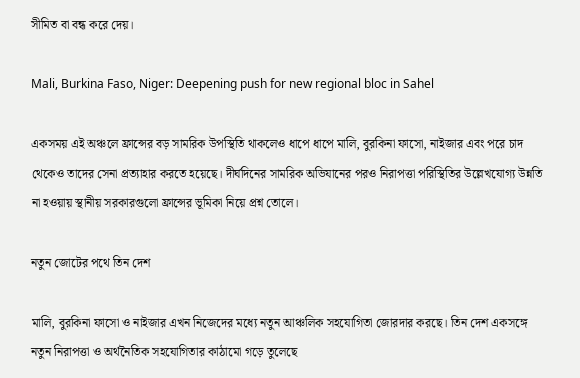সীমিত বা বন্ধ করে দেয়।

Mali, Burkina Faso, Niger: Deepening push for new regional bloc in Sahel

একসময় এই অঞ্চলে ফ্রান্সের বড় সামরিক উপস্থিতি থাকলেও ধাপে ধাপে মালি, বুরকিনা ফাসো, নাইজার এবং পরে চাদ থেকেও তাদের সেনা প্রত্যাহার করতে হয়েছে। দীর্ঘদিনের সামরিক অভিযানের পরও নিরাপত্তা পরিস্থিতির উল্লেখযোগ্য উন্নতি না হওয়ায় স্থানীয় সরকারগুলো ফ্রান্সের ভূমিকা নিয়ে প্রশ্ন তোলে।

নতুন জোটের পথে তিন দেশ

মালি, বুরকিনা ফাসো ও নাইজার এখন নিজেদের মধ্যে নতুন আঞ্চলিক সহযোগিতা জোরদার করছে। তিন দেশ একসঙ্গে নতুন নিরাপত্তা ও অর্থনৈতিক সহযোগিতার কাঠামো গড়ে তুলেছে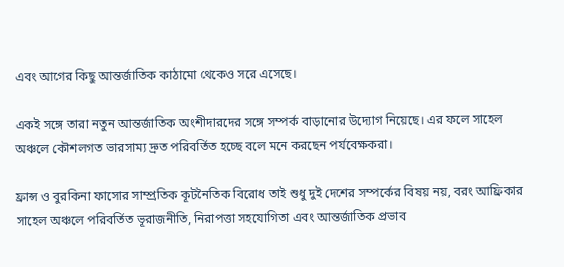এবং আগের কিছু আন্তর্জাতিক কাঠামো থেকেও সরে এসেছে।

একই সঙ্গে তারা নতুন আন্তর্জাতিক অংশীদারদের সঙ্গে সম্পর্ক বাড়ানোর উদ্যোগ নিয়েছে। এর ফলে সাহেল অঞ্চলে কৌশলগত ভারসাম্য দ্রুত পরিবর্তিত হচ্ছে বলে মনে করছেন পর্যবেক্ষকরা।

ফ্রান্স ও বুরকিনা ফাসোর সাম্প্রতিক কূটনৈতিক বিরোধ তাই শুধু দুই দেশের সম্পর্কের বিষয় নয়, বরং আফ্রিকার সাহেল অঞ্চলে পরিবর্তিত ভূরাজনীতি, নিরাপত্তা সহযোগিতা এবং আন্তর্জাতিক প্রভাব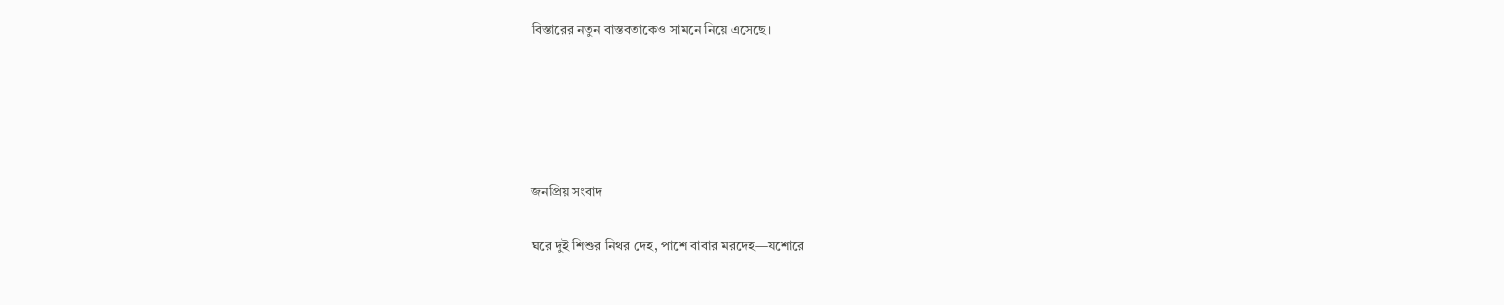বিস্তারের নতুন বাস্তবতাকেও সামনে নিয়ে এসেছে।





জনপ্রিয় সংবাদ

ঘরে দুই শিশুর নিথর দেহ, পাশে বাবার মরদেহ—যশোরে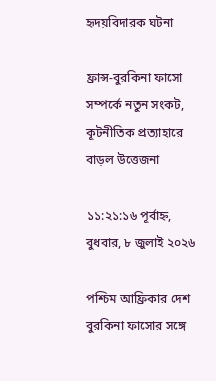হৃদয়বিদারক ঘটনা

ফ্রান্স-বুরকিনা ফাসো সম্পর্কে নতুন সংকট, কূটনীতিক প্রত্যাহারে বাড়ল উত্তেজনা

১১:২১:১৬ পূর্বাহ্ন, বুধবার, ৮ জুলাই ২০২৬

পশ্চিম আফ্রিকার দেশ বুরকিনা ফাসোর সঙ্গে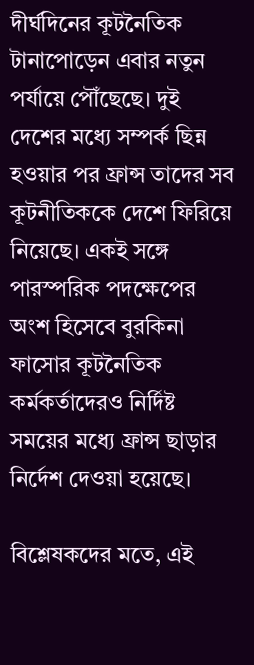দীর্ঘদিনের কূটনৈতিক টানাপোড়েন এবার নতুন পর্যায়ে পৌঁছেছে। দুই দেশের মধ্যে সম্পর্ক ছিন্ন হওয়ার পর ফ্রান্স তাদের সব কূটনীতিককে দেশে ফিরিয়ে নিয়েছে। একই সঙ্গে পারস্পরিক পদক্ষেপের অংশ হিসেবে বুরকিনা ফাসোর কূটনৈতিক কর্মকর্তাদেরও নির্দিষ্ট সময়ের মধ্যে ফ্রান্স ছাড়ার নির্দেশ দেওয়া হয়েছে।

বিশ্লেষকদের মতে, এই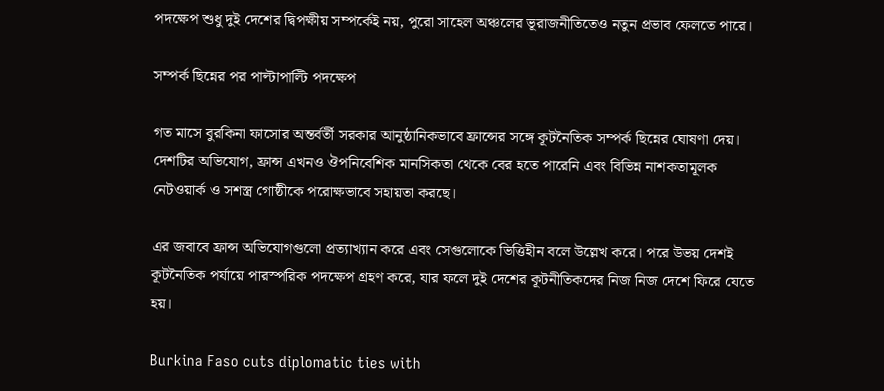পদক্ষেপ শুধু দুই দেশের দ্বিপক্ষীয় সম্পর্কেই নয়, পুরো সাহেল অঞ্চলের ভূরাজনীতিতেও নতুন প্রভাব ফেলতে পারে।

সম্পর্ক ছিন্নের পর পাল্টাপাল্টি পদক্ষেপ

গত মাসে বুরকিনা ফাসোর অন্তর্বর্তী সরকার আনুষ্ঠানিকভাবে ফ্রান্সের সঙ্গে কূটনৈতিক সম্পর্ক ছিন্নের ঘোষণা দেয়। দেশটির অভিযোগ, ফ্রান্স এখনও ঔপনিবেশিক মানসিকতা থেকে বের হতে পারেনি এবং বিভিন্ন নাশকতামূলক নেটওয়ার্ক ও সশস্ত্র গোষ্ঠীকে পরোক্ষভাবে সহায়তা করছে।

এর জবাবে ফ্রান্স অভিযোগগুলো প্রত্যাখ্যান করে এবং সেগুলোকে ভিত্তিহীন বলে উল্লেখ করে। পরে উভয় দেশই কূটনৈতিক পর্যায়ে পারস্পরিক পদক্ষেপ গ্রহণ করে, যার ফলে দুই দেশের কূটনীতিকদের নিজ নিজ দেশে ফিরে যেতে হয়।

Burkina Faso cuts diplomatic ties with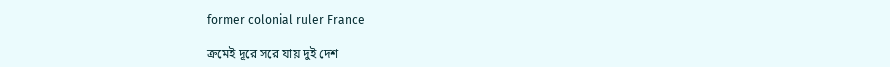former colonial ruler France

ক্রমেই দূরে সরে যায় দুই দেশ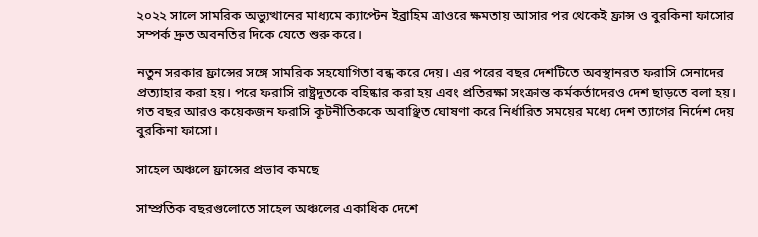২০২২ সালে সামরিক অভ্যুত্থানের মাধ্যমে ক্যাপ্টেন ইব্রাহিম ত্রাওরে ক্ষমতায় আসার পর থেকেই ফ্রান্স ও বুরকিনা ফাসোর সম্পর্ক দ্রুত অবনতির দিকে যেতে শুরু করে।

নতুন সরকার ফ্রান্সের সঙ্গে সামরিক সহযোগিতা বন্ধ করে দেয়। এর পরের বছর দেশটিতে অবস্থানরত ফরাসি সেনাদের প্রত্যাহার করা হয়। পরে ফরাসি রাষ্ট্রদূতকে বহিষ্কার করা হয় এবং প্রতিরক্ষা সংক্রান্ত কর্মকর্তাদেরও দেশ ছাড়তে বলা হয়। গত বছর আরও কয়েকজন ফরাসি কূটনীতিককে অবাঞ্ছিত ঘোষণা করে নির্ধারিত সময়ের মধ্যে দেশ ত্যাগের নির্দেশ দেয় বুরকিনা ফাসো।

সাহেল অঞ্চলে ফ্রান্সের প্রভাব কমছে

সাম্প্রতিক বছরগুলোতে সাহেল অঞ্চলের একাধিক দেশে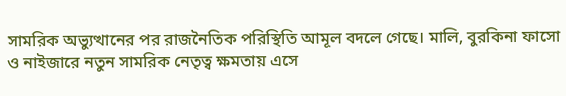সামরিক অভ্যুত্থানের পর রাজনৈতিক পরিস্থিতি আমূল বদলে গেছে। মালি, বুরকিনা ফাসো ও নাইজারে নতুন সামরিক নেতৃত্ব ক্ষমতায় এসে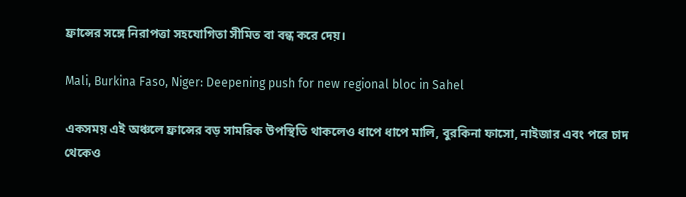ফ্রান্সের সঙ্গে নিরাপত্তা সহযোগিতা সীমিত বা বন্ধ করে দেয়।

Mali, Burkina Faso, Niger: Deepening push for new regional bloc in Sahel

একসময় এই অঞ্চলে ফ্রান্সের বড় সামরিক উপস্থিতি থাকলেও ধাপে ধাপে মালি, বুরকিনা ফাসো, নাইজার এবং পরে চাদ থেকেও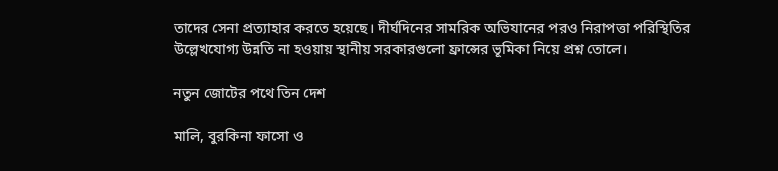তাদের সেনা প্রত্যাহার করতে হয়েছে। দীর্ঘদিনের সামরিক অভিযানের পরও নিরাপত্তা পরিস্থিতির উল্লেখযোগ্য উন্নতি না হওয়ায় স্থানীয় সরকারগুলো ফ্রান্সের ভূমিকা নিয়ে প্রশ্ন তোলে।

নতুন জোটের পথে তিন দেশ

মালি, বুরকিনা ফাসো ও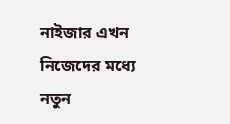নাইজার এখন নিজেদের মধ্যে নতুন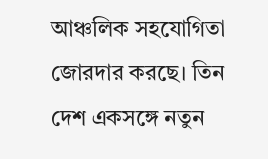আঞ্চলিক সহযোগিতা জোরদার করছে। তিন দেশ একসঙ্গে নতুন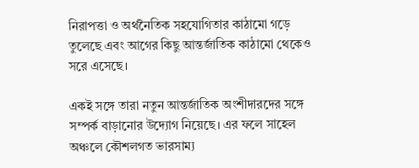নিরাপত্তা ও অর্থনৈতিক সহযোগিতার কাঠামো গড়ে তুলেছে এবং আগের কিছু আন্তর্জাতিক কাঠামো থেকেও সরে এসেছে।

একই সঙ্গে তারা নতুন আন্তর্জাতিক অংশীদারদের সঙ্গে সম্পর্ক বাড়ানোর উদ্যোগ নিয়েছে। এর ফলে সাহেল অঞ্চলে কৌশলগত ভারসাম্য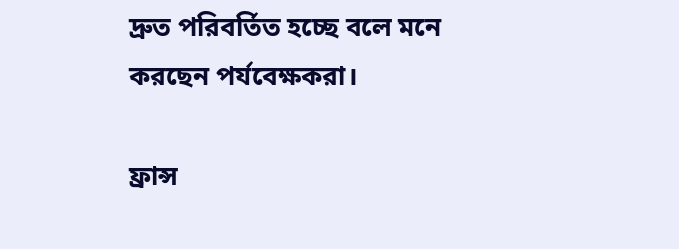দ্রুত পরিবর্তিত হচ্ছে বলে মনে করছেন পর্যবেক্ষকরা।

ফ্রান্স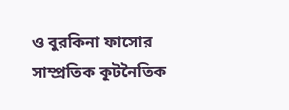ও বুরকিনা ফাসোর সাম্প্রতিক কূটনৈতিক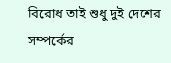বিরোধ তাই শুধু দুই দেশের সম্পর্কের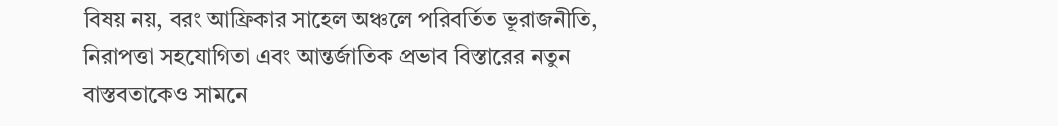বিষয় নয়, বরং আফ্রিকার সাহেল অঞ্চলে পরিবর্তিত ভূরাজনীতি, নিরাপত্তা সহযোগিতা এবং আন্তর্জাতিক প্রভাব বিস্তারের নতুন বাস্তবতাকেও সামনে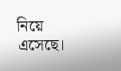নিয়ে এসেছে।